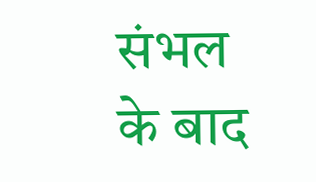संभल के बाद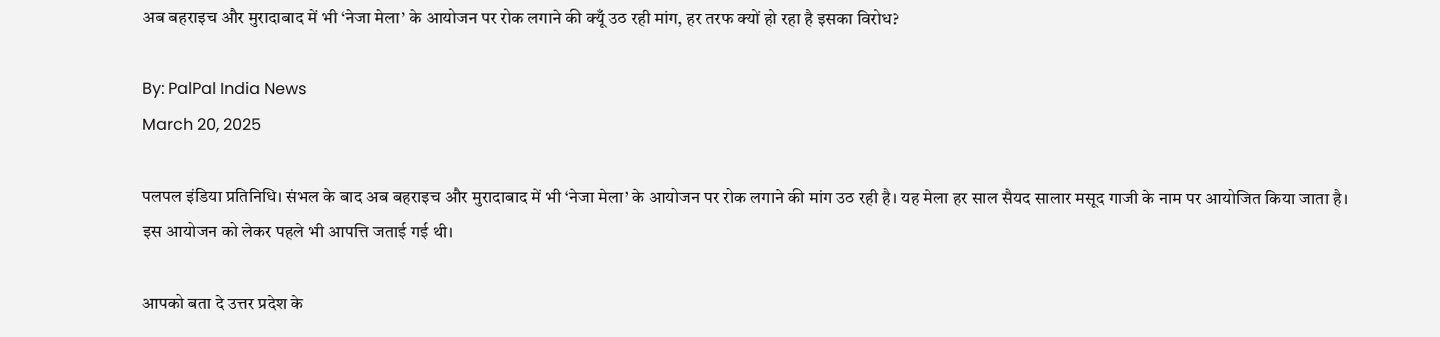अब बहराइच और मुरादाबाद में भी ‘नेजा मेला’ के आयोजन पर रोक लगाने की क्यूँ उठ रही मांग, हर तरफ क्यों हो रहा है इसका विरोध?

By: PalPal India News
March 20, 2025

पलपल इंडिया प्रतिनिधि। संभल के बाद अब बहराइच और मुरादाबाद में भी ‘नेजा मेला’ के आयोजन पर रोक लगाने की मांग उठ रही है। यह मेला हर साल सैयद सालार मसूद गाजी के नाम पर आयोजित किया जाता है। इस आयोजन को लेकर पहले भी आपत्ति जताई गई थी।

आपको बता दे उत्तर प्रदेश के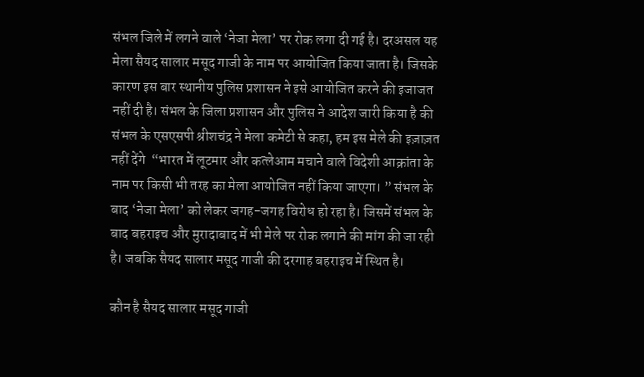संभल जिले में लगने वाले ‘नेजा मेला’ पर रोक लगा दी गई है। दरअसल यह मेला सैयद सालार मसूद गाजी के नाम पर आयोजित किया जाता है। जिसके कारण इस बार स्थानीय पुलिस प्रशासन ने इसे आयोजित करने की इजाजत नहीं दी है। संभल के जिला प्रशासन और पुलिस ने आदेश जारी किया है की संभल के एसएसपी श्रीशचंद्र ने मेला कमेटी से कहा, हम इस मेले की इज़ाज़त नहीं देंगे  “भारत में लूटमार और कत्लेआम मचाने वाले विदेशी आक्रांता के नाम पर किसी भी तरह का मेला आयोजित नहीं किया जाएगा। ” संभल के बाद ‘नेजा मेला’ को लेकर जगह-जगह विरोध हो रहा है। जिसमें संभल के बाद बहराइच और मुरादाबाद में भी मेले पर रोक लगाने की मांग की जा रही है। जबकि सैयद सालार मसूद गाजी की दरगाह बहराइच में स्थित है।

कौन है सैयद सालार मसूद गाजी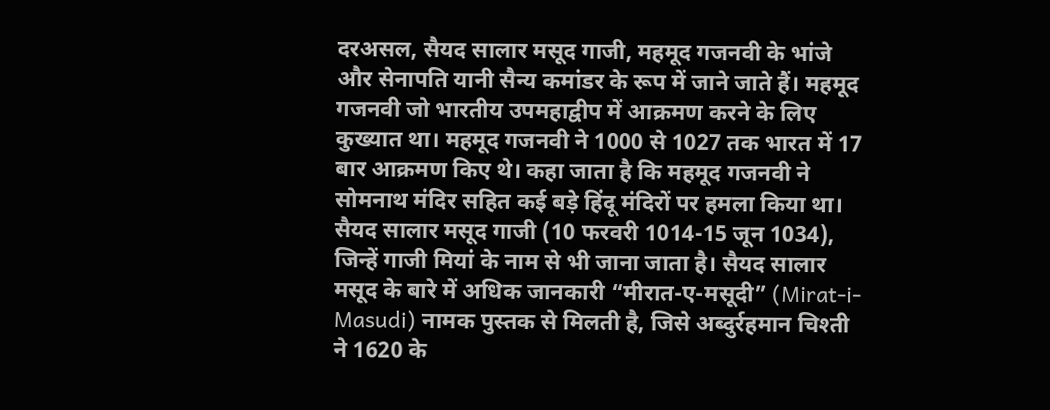दरअसल, सैयद सालार मसूद गाजी, महमूद गजनवी के भांजे और सेनापति यानी सैन्य कमांडर के रूप में जाने जाते हैं। महमूद गजनवी जो भारतीय उपमहाद्वीप में आक्रमण करने के लिए कुख्यात था। महमूद गजनवी ने 1000 से 1027 तक भारत में 17 बार आक्रमण किए थे। कहा जाता है कि महमूद गजनवी ने सोमनाथ मंदिर सहित कई बड़े हिंदू मंदिरों पर हमला किया था। सैयद सालार मसूद गाजी (10 फरवरी 1014-15 जून 1034), जिन्हें गाजी मियां के नाम से भी जाना जाता है। सैयद सालार मसूद के बारे में अधिक जानकारी “मीरात-ए-मसूदी” (Mirat-i-Masudi) नामक पुस्तक से मिलती है, जिसे अब्दुर्रहमान चिश्ती ने 1620 के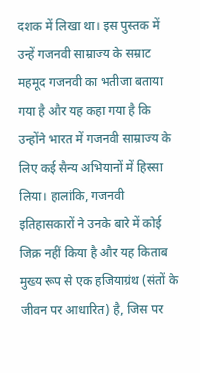दशक में लिखा था। इस पुस्तक में उन्हें गजनवी साम्राज्य के सम्राट महमूद गजनवी का भतीजा बताया गया है और यह कहा गया है कि उन्होंने भारत में गजनवी साम्राज्य के लिए कई सैन्य अभियानों में हिस्सा लिया। हालांकि, गजनवी इतिहासकारों ने उनके बारे में कोई जिक्र नहीं किया है और यह किताब मुख्य रूप से एक हजियाग्रंथ (संतों के जीवन पर आधारित) है, जिस पर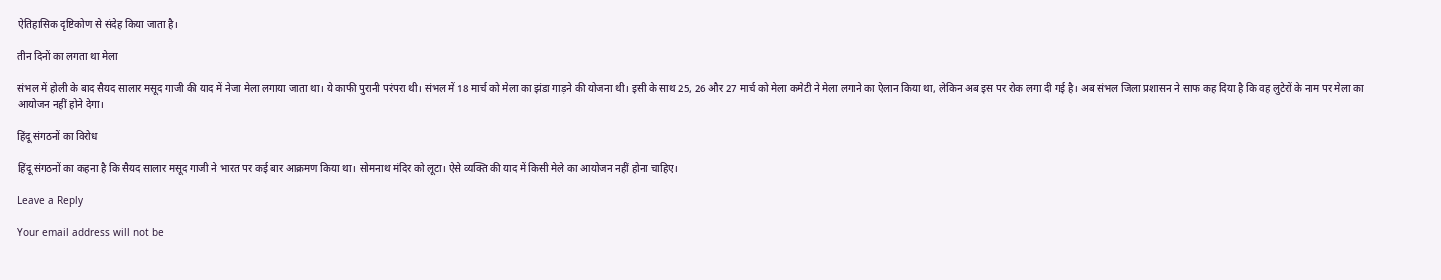ऐतिहासिक दृष्टिकोण से संदेह किया जाता है।

तीन दिनों का लगता था मेला

संभल में होली के बाद सैयद सालार मसूद गाजी की याद में नेजा मेला लगाया जाता था। ये काफी पुरानी परंपरा थी। संभल में 18 मार्च को मेला का झंडा गाड़ने की योजना थी। इसी के साथ 25, 26 और 27 मार्च को मेला कमेटी ने मेला लगाने का ऐलान किया था, लेकिन अब इस पर रोक लगा दी गई है। अब संभल जिला प्रशासन ने साफ कह दिया है कि वह लुटेरों के नाम पर मेला का आयोजन नहीं होने देगा।

हिंदू संगठनों का विरोध

हिंदू संगठनों का कहना है कि सैयद सालार मसूद गाजी ने भारत पर कई बार आक्रमण किया था। सोमनाथ मंदिर को लूटा। ऐसे व्यक्ति की याद में किसी मेले का आयोजन नहीं होना चाहिए।

Leave a Reply

Your email address will not be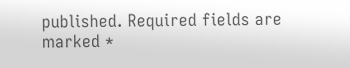published. Required fields are marked *